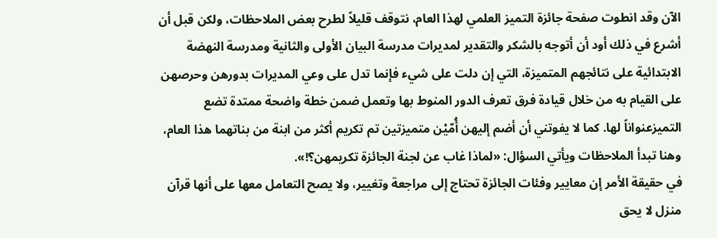الآن وقد انطوت صفحة جائزة التميز العلمي لهذا العام، نتوقف قليلاً لطرح بعض الملاحظات، ولكن قبل أن أشرع في ذلك أود أن أتوجه بالشكر والتقدير لمديرات مدرسة البيان الأولى والثانية ومدرسة النهضة الابتدائية على نتائجهم المتميزة، التي إن دلت على شيء فإنما تدل على وعي المديرات بدورهن وحرصهن على القيام به من خلال قيادة فرق تعرف الدور المنوط بها وتعمل ضمن خطة واضحة ممتدة تضع التميزعنواناً لها. كما لا يفوتني أن أضم إليهن أُمّيْن متميزتين تم تكريم أكثر من ابنة من بناتهما هذا العام، وهنا تبدأ الملاحظات ويأتي السؤال: «لماذا غاب عن لجنة الجائزة تكريمهن؟!».
في حقيقة الأمر إن معايير وفئات الجائزة تحتاج إلى مراجعة وتغيير، ولا يصح التعامل معها على أنها قرآن منزل لا يحق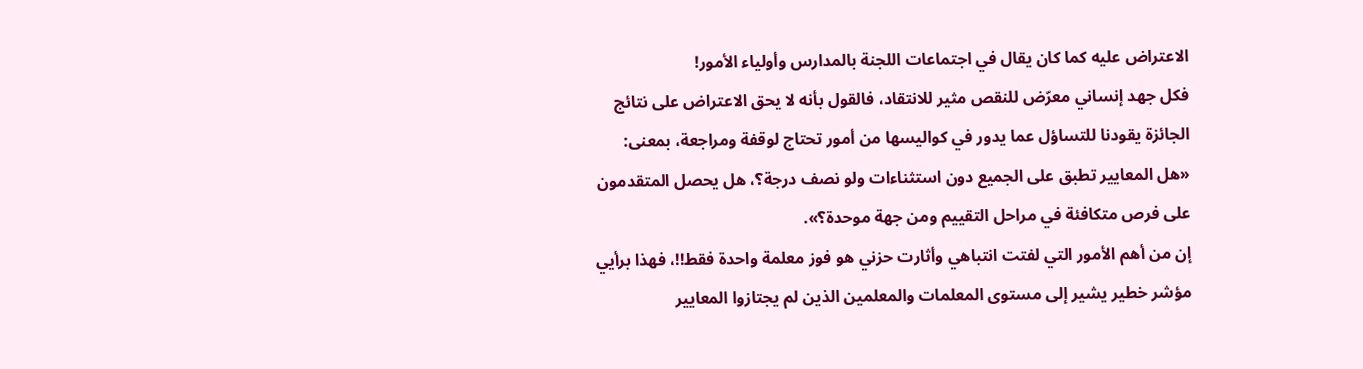الاعتراض عليه كما كان يقال في اجتماعات اللجنة بالمدارس وأولياء الأمور!
فكل جهد إنساني معرّض للنقص مثير للانتقاد، فالقول بأنه لا يحق الاعتراض على نتائج الجائزة يقودنا للتساؤل عما يدور في كواليسها من أمور تحتاج لوقفة ومراجعة، بمعنى: «هل المعايير تطبق على الجميع دون استثناءات ولو نصف درجة؟، هل يحصل المتقدمون على فرص متكافئة في مراحل التقييم ومن جهة موحدة؟».
إن من أهم الأمور التي لفتت انتباهي وأثارت حزني هو فوز معلمة واحدة فقط!!، فهذا برأيي مؤشر خطير يشير إلى مستوى المعلمات والمعلمين الذين لم يجتازوا المعايير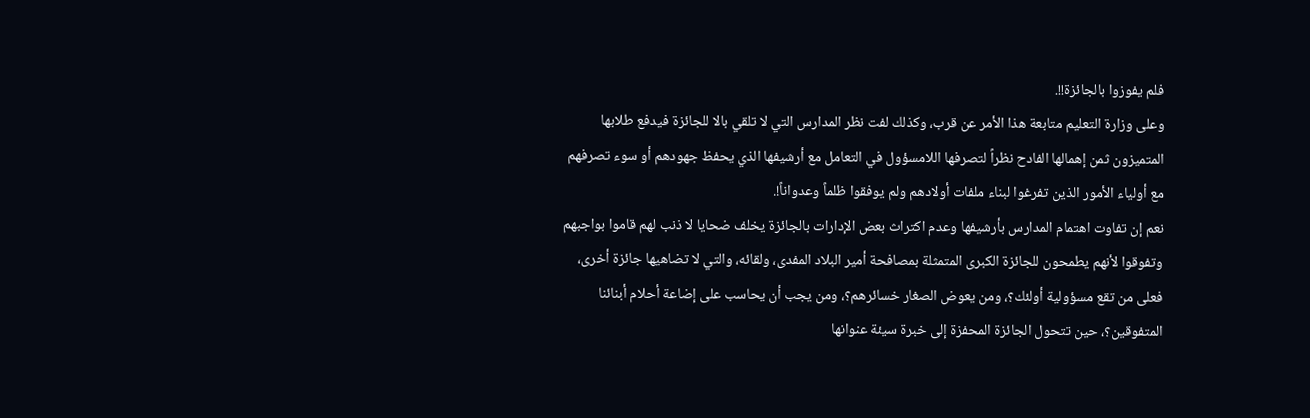فلم يفوزوا بالجائزة!!.
وعلى وزارة التعليم متابعة هذا الأمر عن قرب، وكذلك لفت نظر المدارس التي لا تلقي بالا للجائزة فيدفع طلابها المتميزون ثمن إهمالها الفادح نظراً لتصرفها اللامسؤول في التعامل مع أرشيفها الذي يحفظ جهودهم أو سوء تصرفهم مع أولياء الأمور الذين تفرغوا لبناء ملفات أولادهم ولم يوفقوا ظلماً وعدواناً!.
نعم إن تفاوت اهتمام المدارس بأرشيفها وعدم اكتراث بعض الإدارات بالجائزة يخلف ضحايا لا ذنب لهم قاموا بواجبهم وتفوقوا لأنهم يطمحون للجائزة الكبرى المتمثلة بمصافحة أمير البلاد المفدى، ولقائه، والتي لا تضاهيها جائزة أخرى، فعلى من تقع مسؤولية أولئك؟، ومن يعوض الصغار خسائرهم؟، ومن يجب أن يحاسب على إضاعة أحلام أبنائنا المتفوقين؟، حين تتحول الجائزة المحفزة إلى خبرة سيئة عنوانها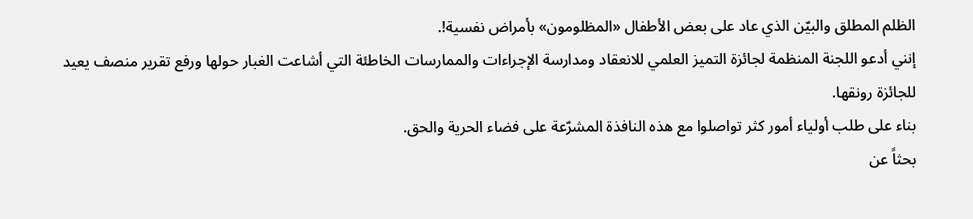الظلم المطلق والبيّن الذي عاد على بعض الأطفال «المظلومون» بأمراض نفسية!.
إنني أدعو اللجنة المنظمة لجائزة التميز العلمي للانعقاد ومدارسة الإجراءات والممارسات الخاطئة التي أشاعت الغبار حولها ورفع تقرير منصف يعيد للجائزة رونقها.
بناء على طلب أولياء أمور كثر تواصلوا مع هذه النافذة المشرّعة على فضاء الحرية والحق.
بحثاً عن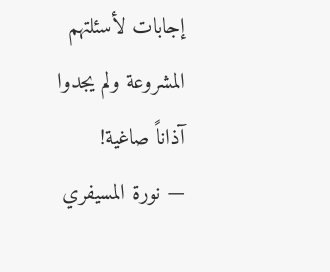إجابات لأسئلتهم المشروعة ولم يجدوا آذاناً صاغية!
— نورة المسيفري